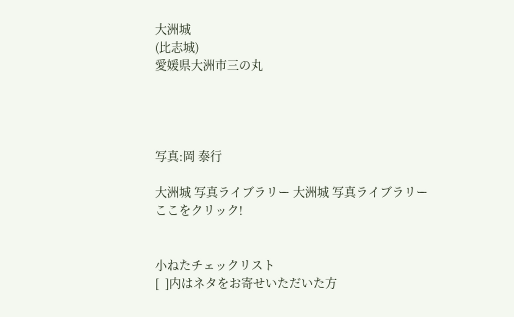大洲城
(比志城)
愛媛県大洲市三の丸




写真:岡 泰行

大洲城 写真ライブラリー 大洲城 写真ライブラリー
ここをクリック!


小ねたチェックリスト
[  ]内はネタをお寄せいただいた方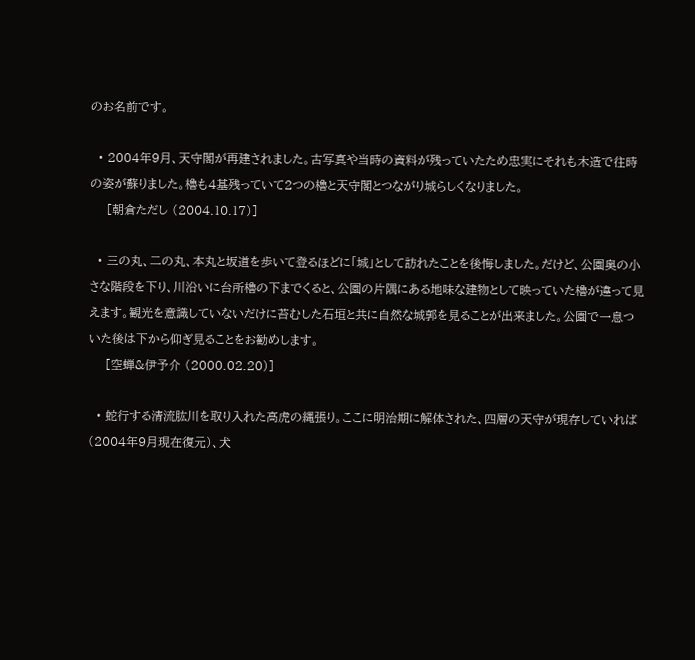のお名前です。

  • 2004年9月、天守閣が再建されました。古写真や当時の資料が残っていたため忠実にそれも木造で往時の姿が蘇りました。櫓も4基残っていて2つの櫓と天守閣とつながり城らしくなりました。
    [朝倉ただし (2004.10.17)]

  • 三の丸、二の丸、本丸と坂道を歩いて登るほどに「城」として訪れたことを後悔しました。だけど、公園奥の小さな階段を下り、川沿いに台所櫓の下までくると、公園の片隅にある地味な建物として映っていた櫓が違って見えます。観光を意識していないだけに苔むした石垣と共に自然な城郭を見ることが出来ました。公園で一息ついた後は下から仰ぎ見ることをお勧めします。
    [空蝉&伊予介 (2000.02.20)]

  • 蛇行する清流肱川を取り入れた高虎の縄張り。ここに明治期に解体された、四層の天守が現存していれば(2004年9月現在復元)、犬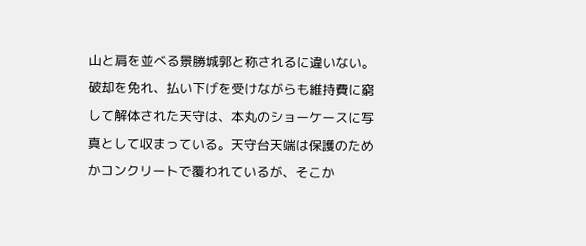山と肩を並べる景勝城郭と称されるに違いない。破却を免れ、払い下げを受けながらも維持費に窮して解体された天守は、本丸のショーケースに写真として収まっている。天守台天端は保護のためかコンクリートで覆われているが、そこか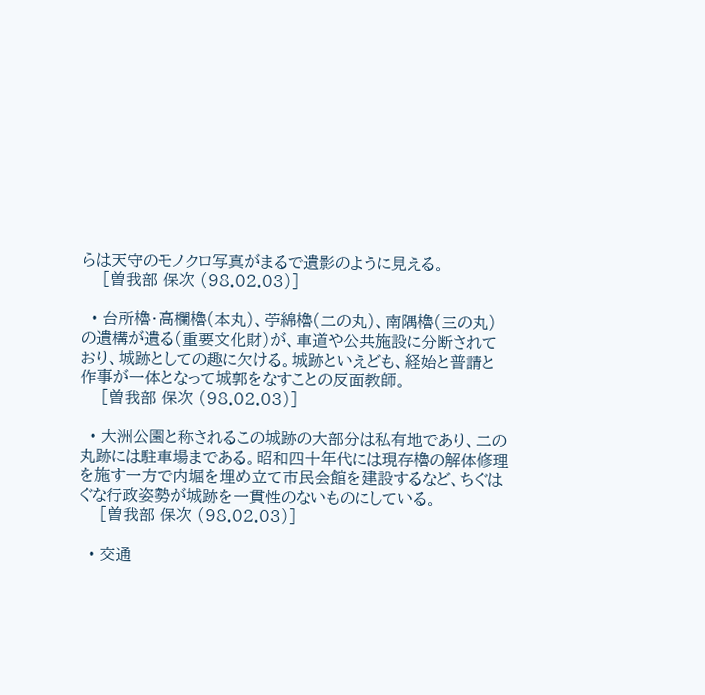らは天守のモノクロ写真がまるで遺影のように見える。
    [曽我部 保次 (98.02.03)]

  • 台所櫓・高欄櫓(本丸)、苧綿櫓(二の丸)、南隅櫓(三の丸)の遺構が遺る(重要文化財)が、車道や公共施設に分断されており、城跡としての趣に欠ける。城跡といえども、経始と普請と作事が一体となって城郭をなすことの反面教師。
    [曽我部 保次 (98.02.03)]

  • 大洲公園と称されるこの城跡の大部分は私有地であり、二の丸跡には駐車場まである。昭和四十年代には現存櫓の解体修理を施す一方で内堀を埋め立て市民会館を建設するなど、ちぐはぐな行政姿勢が城跡を一貫性のないものにしている。
    [曽我部 保次 (98.02.03)]

  • 交通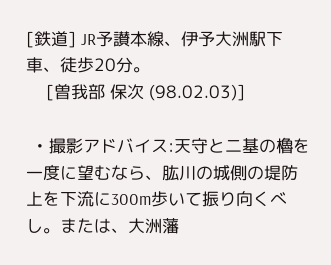[鉄道] JR予讃本線、伊予大洲駅下車、徒歩20分。
    [曽我部 保次 (98.02.03)]

  • 撮影アドバイス:天守と二基の櫓を一度に望むなら、肱川の城側の堤防上を下流に300m歩いて振り向くべし。または、大洲藩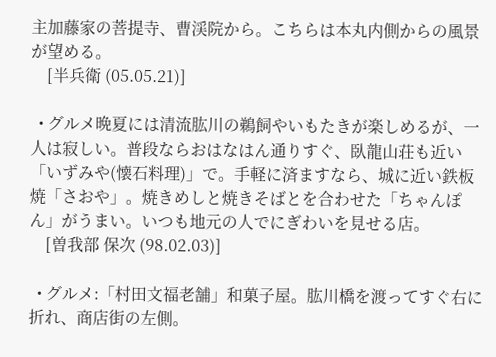主加藤家の菩提寺、曹渓院から。こちらは本丸内側からの風景が望める。
    [半兵衛 (05.05.21)]

  • グルメ晩夏には清流肱川の鵜飼やいもたきが楽しめるが、一人は寂しい。普段ならおはなはん通りすぐ、臥龍山荘も近い「いずみや(懐石料理)」で。手軽に済ますなら、城に近い鉄板焼「さおや」。焼きめしと焼きそばとを合わせた「ちゃんぽん」がうまい。いつも地元の人でにぎわいを見せる店。
    [曽我部 保次 (98.02.03)]

  • グルメ:「村田文福老舗」和菓子屋。肱川橋を渡ってすぐ右に折れ、商店街の左側。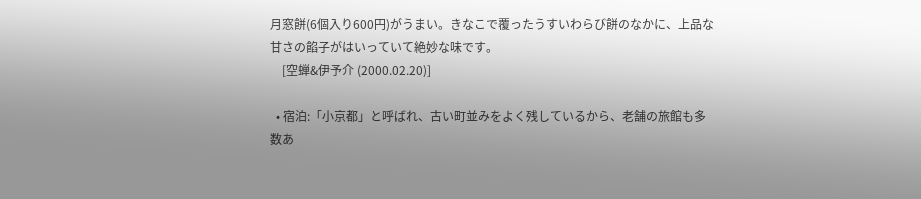月窓餅(6個入り600円)がうまい。きなこで覆ったうすいわらび餅のなかに、上品な甘さの餡子がはいっていて絶妙な味です。
    [空蝉&伊予介 (2000.02.20)]

  • 宿泊:「小京都」と呼ばれ、古い町並みをよく残しているから、老舗の旅館も多数あ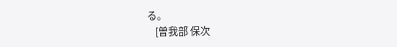る。
    [曽我部 保次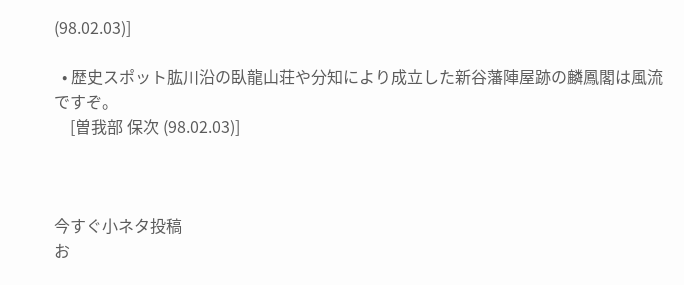(98.02.03)]

  • 歴史スポット肱川沿の臥龍山荘や分知により成立した新谷藩陣屋跡の麟鳳閣は風流ですぞ。
    [曽我部 保次 (98.02.03)]



今すぐ小ネタ投稿
お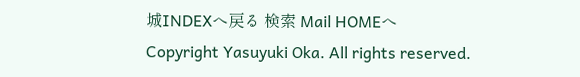城INDEXへ戻る 検索 Mail HOMEへ
Copyright Yasuyuki Oka. All rights reserved.